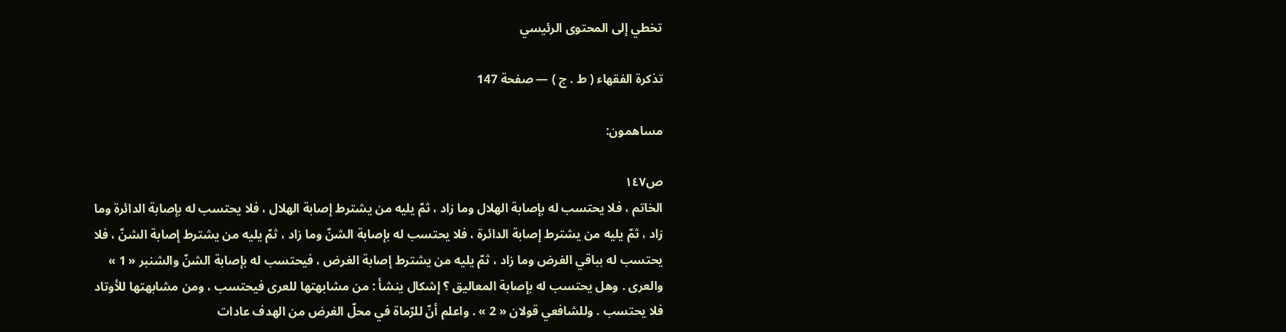تخطي إلى المحتوى الرئيسي

تذكرة الفقهاء ( ط . ج ) — صفحة 147

مساهمون:

ص١٤٧
الخاتم ، فلا يحتسب له بإصابة الهلال وما زاد ، ثمّ يليه من يشترط إصابة الهلال ، فلا يحتسب له بإصابة الدائرة وما زاد ، ثمّ يليه من يشترط إصابة الدائرة ، فلا يحتسب له بإصابة الشنّ وما زاد ، ثمّ يليه من يشترط إصابة الشنّ ، فلا يحتسب له بباقي الغرض وما زاد ، ثمّ يليه من يشترط إصابة الغرض ، فيحتسب له بإصابة الشنّ والشنبر « 1 » والعرى . وهل يحتسب له بإصابة المعاليق ؟ إشكال ينشأ : من مشابهتها للعرى فيحتسب ، ومن مشابهتها للأوتاد فلا يحتسب . وللشافعي قولان « 2 » . واعلم أنّ للرّماة في محلّ الغرض من الهدف عادات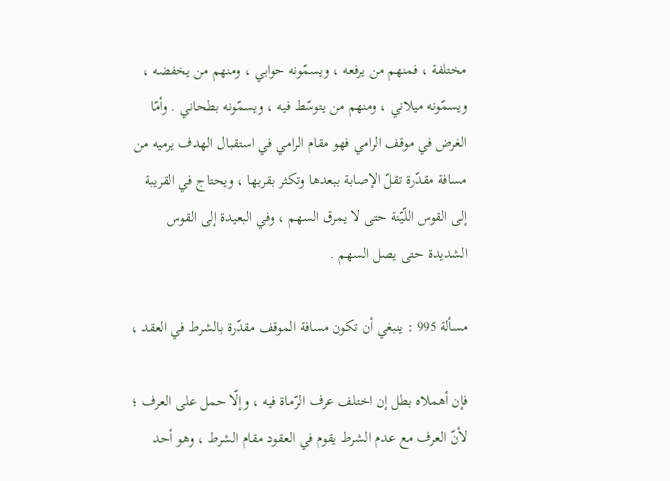مختلفة ، فمنهم من يرفعه ، ويسمّونه حوابي ، ومنهم من يخفضه ، ويسمّونه ميلاني ، ومنهم من يتوسّط فيه ، ويسمّونه بطحاني . وأمّا الغرض في موقف الرامي فهو مقام الرامي في استقبال الهدف يرميه من مسافة مقدّرة تقلّ الإصابة ببعدها وتكثر بقربها ، ويحتاج في القريبة إلى القوس اللّيّنة حتى لا يمرق السهم ، وفي البعيدة إلى القوس الشديدة حتى يصل السهم .

مسألة 995 : ينبغي أن تكون مسافة الموقف مقدّرة بالشرط في العقد ،

فإن أهملاه بطل إن اختلف عرف الرّماة فيه ، وإلّا حمل على العرف ؛ لأنّ العرف مع عدم الشرط يقوم في العقود مقام الشرط ، وهو أحد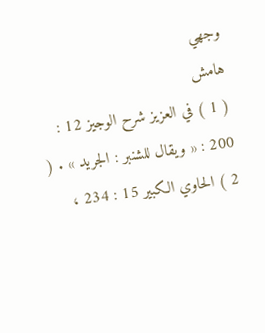وجهي
هامش
( 1 ) في العزيز شرح الوجيز 12 : 200 : « ويقال للشنبر : الجريد » . ( 2 ) الحاوي الكبير 15 : 234 ،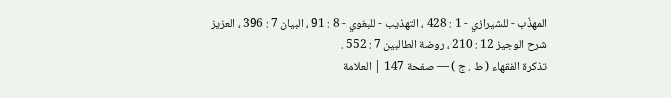المهذّب - للشيرازي - 1 : 428 ، التهذيب - للبغوي - 8 : 91 ، البيان 7 : 396 ، العزيز شرح الوجيز 12 : 210 ، روضة الطالبين 7 : 552 .
تذكرة الفقهاء ( ط . ج ) — صفحة 147 | العلامة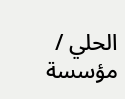الحلي / مؤسسة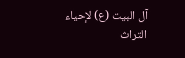آل البيت (ع) لإحياء التراث